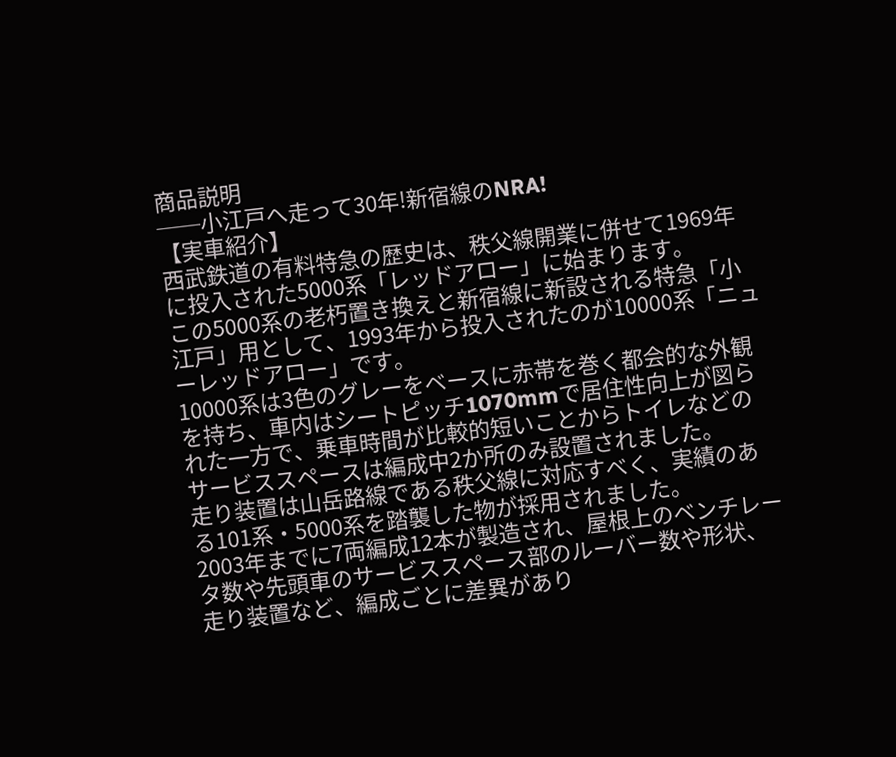商品説明
──小江戸へ走って30年!新宿線のNRA!
【実車紹介】
西武鉄道の有料特急の歴史は、秩父線開業に併せて1969年に投入された5000系「レッドアロー」に始まります。
この5000系の老朽置き換えと新宿線に新設される特急「小江戸」用として、1993年から投入されたのが10000系「ニューレッドアロー」です。
10000系は3色のグレーをベースに赤帯を巻く都会的な外観を持ち、車内はシートピッチ1070mmで居住性向上が図られた一方で、乗車時間が比較的短いことからトイレなどのサービススペースは編成中2か所のみ設置されました。
走り装置は山岳路線である秩父線に対応すべく、実績のある101系・5000系を踏襲した物が採用されました。
2003年までに7両編成12本が製造され、屋根上のベンチレータ数や先頭車のサービススペース部のルーバー数や形状、走り装置など、編成ごとに差異があり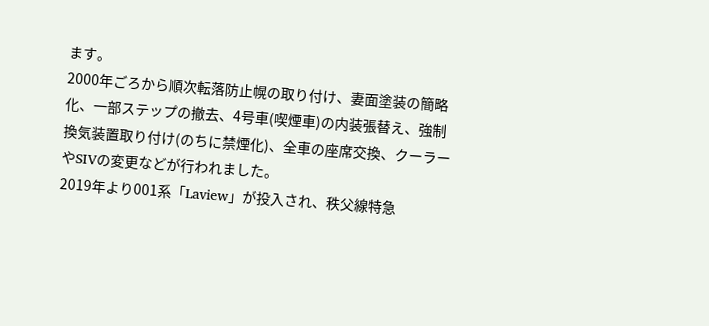ます。
2000年ごろから順次転落防止幌の取り付け、妻面塗装の簡略化、一部ステップの撤去、4号車(喫煙車)の内装張替え、強制換気装置取り付け(のちに禁煙化)、全車の座席交換、クーラーやSIVの変更などが行われました。
2019年より001系「Laview」が投入され、秩父線特急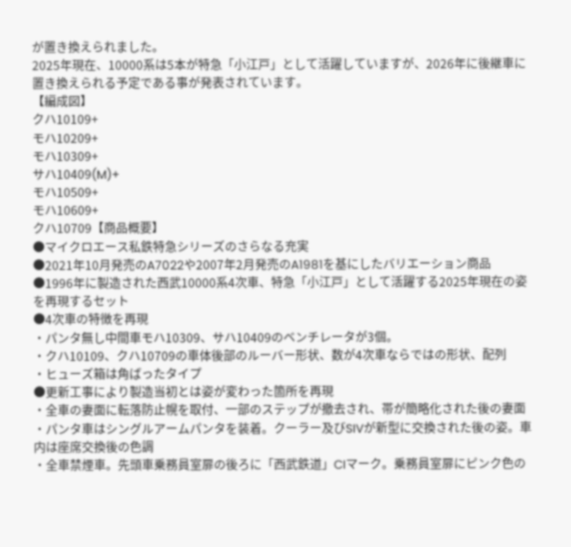が置き換えられました。
2025年現在、10000系は5本が特急「小江戸」として活躍していますが、2026年に後継車に置き換えられる予定である事が発表されています。
【編成図】
クハ10109+
モハ10209+
モハ10309+
サハ10409(M)+
モハ10509+
モハ10609+
クハ10709【商品概要】
●マイクロエース私鉄特急シリーズのさらなる充実
●2021年10月発売のA7022や2007年2月発売のA1981を基にしたバリエーション商品
●1996年に製造された西武10000系4次車、特急「小江戸」として活躍する2025年現在の姿を再現するセット
●4次車の特徴を再現
・パンタ無し中間車モハ10309、サハ10409のベンチレータが3個。
・クハ10109、クハ10709の車体後部のルーバー形状、数が4次車ならではの形状、配列
・ヒューズ箱は角ばったタイプ
●更新工事により製造当初とは姿が変わった箇所を再現
・全車の妻面に転落防止幌を取付、一部のステップが撤去され、帯が簡略化された後の妻面
・パンタ車はシングルアームパンタを装着。クーラー及びSIVが新型に交換された後の姿。車内は座席交換後の色調
・全車禁煙車。先頭車乗務員室扉の後ろに「西武鉄道」CIマーク。乗務員室扉にピンク色の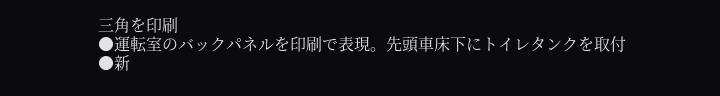三角を印刷
●運転室のバックパネルを印刷で表現。先頭車床下にトイレタンクを取付
●新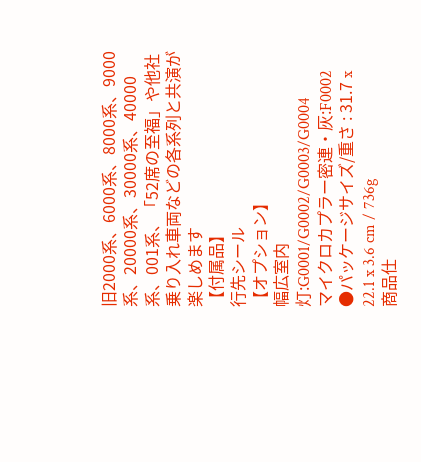旧2000系、6000系、8000系、9000系、20000系、30000系、40000系、001系、「52席の至福」や他社乗り入れ車両などの各系列と共演が楽しめます
【付属品】
行先シール
【オプション】
幅広室内灯:G0001/G0002/G0003/G0004
マイクロカプラー密連・灰:F0002
●パッケージサイズ/重さ : 31.7 x 22.1 x 3.6 cm / 736g
商品仕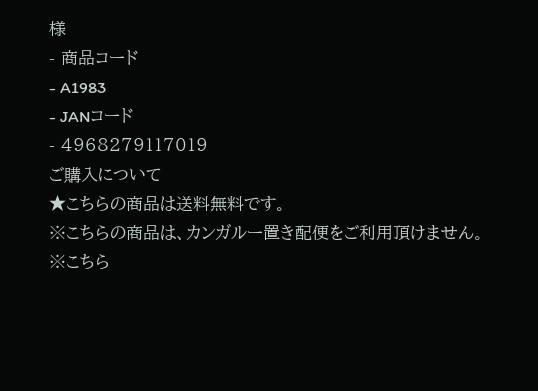様
- 商品コード
- A1983
- JANコード
- 4968279117019
ご購入について
★こちらの商品は送料無料です。
※こちらの商品は、カンガルー置き配便をご利用頂けません。
※こちら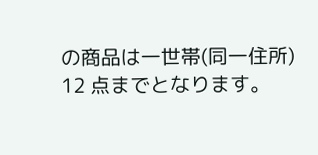の商品は一世帯(同一住所) 12 点までとなります。